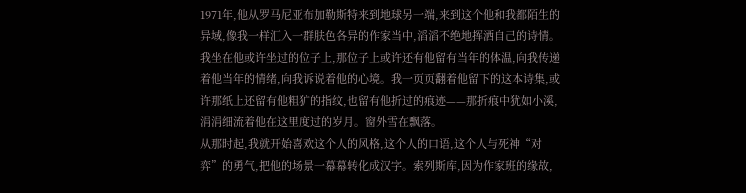1971年,他从罗马尼亚布加勒斯特来到地球另一端,来到这个他和我都陌生的异域,像我一样汇入一群肤色各异的作家当中,滔滔不绝地挥洒自己的诗情。我坐在他或许坐过的位子上,那位子上或许还有他留有当年的体温,向我传递着他当年的情绪,向我诉说着他的心境。我一页页翻着他留下的这本诗集,或许那纸上还留有他粗犷的指纹,也留有他折过的痕迹——那折痕中犹如小溪,涓涓细流着他在这里度过的岁月。窗外雪在飘落。
从那时起,我就开始喜欢这个人的风格,这个人的口语,这个人与死神“对弈”的勇气,把他的场景一幕幕转化成汉字。索列斯库,因为作家班的缘故,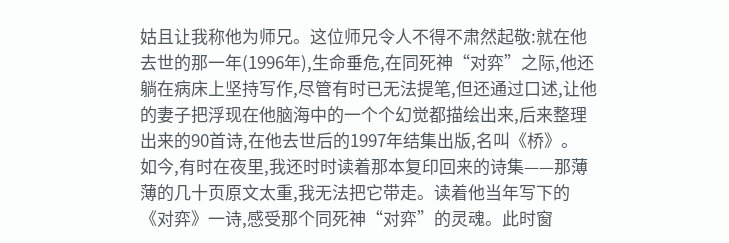姑且让我称他为师兄。这位师兄令人不得不肃然起敬:就在他去世的那一年(1996年),生命垂危,在同死神“对弈”之际,他还躺在病床上坚持写作,尽管有时已无法提笔,但还通过口述,让他的妻子把浮现在他脑海中的一个个幻觉都描绘出来,后来整理出来的90首诗,在他去世后的1997年结集出版,名叫《桥》。
如今,有时在夜里,我还时时读着那本复印回来的诗集——那薄薄的几十页原文太重,我无法把它带走。读着他当年写下的《对弈》一诗,感受那个同死神“对弈”的灵魂。此时窗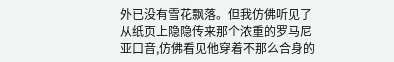外已没有雪花飘落。但我仿佛听见了从纸页上隐隐传来那个浓重的罗马尼亚口音,仿佛看见他穿着不那么合身的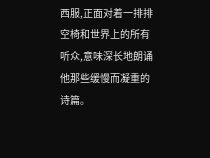西服,正面对着一排排空椅和世界上的所有听众,意味深长地朗诵他那些缓慢而凝重的诗篇。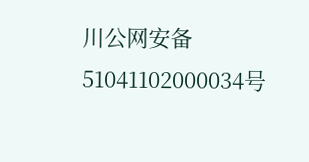川公网安备 51041102000034号